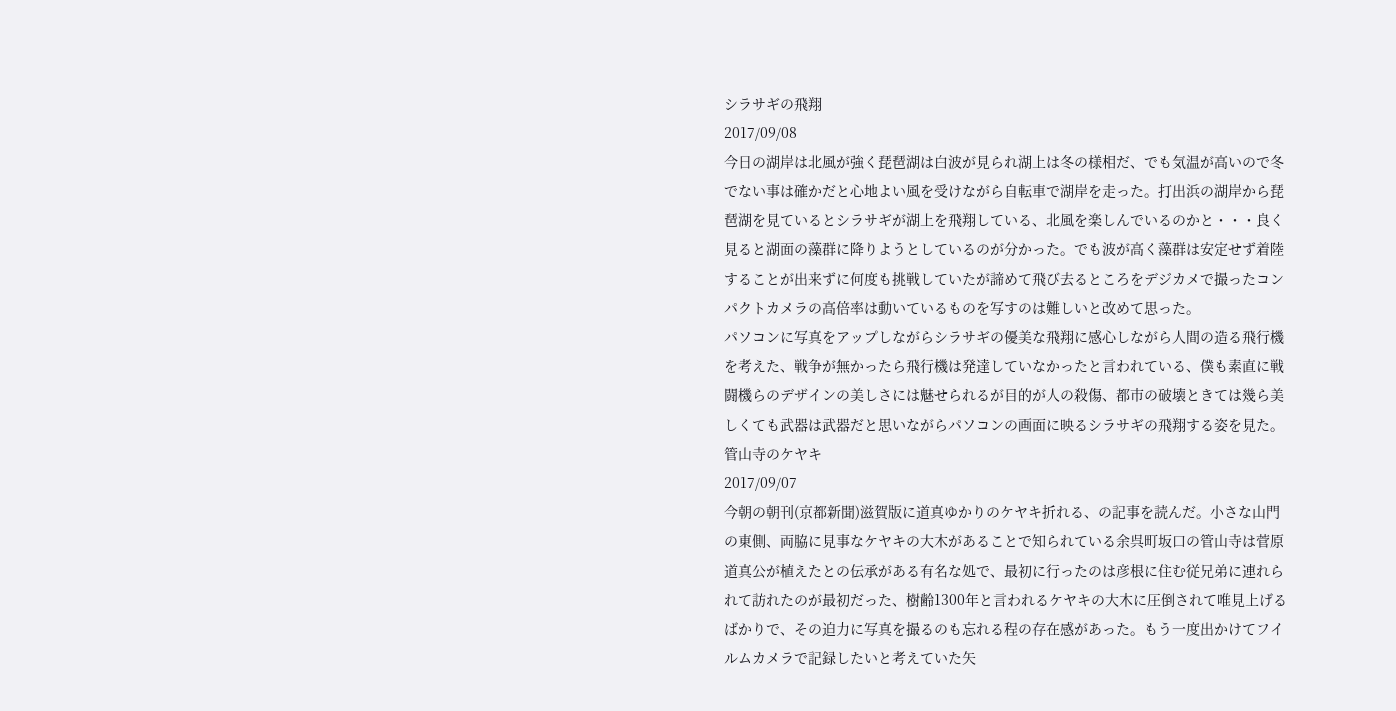シラサギの飛翔
2017/09/08
今日の湖岸は北風が強く琵琶湖は白波が見られ湖上は冬の様相だ、でも気温が高いので冬でない事は確かだと心地よい風を受けながら自転車で湖岸を走った。打出浜の湖岸から琵琶湖を見ているとシラサギが湖上を飛翔している、北風を楽しんでいるのかと・・・良く見ると湖面の藻群に降りようとしているのが分かった。でも波が高く藻群は安定せず着陸することが出来ずに何度も挑戦していたが諦めて飛び去るところをデジカメで撮ったコンパクトカメラの高倍率は動いているものを写すのは難しいと改めて思った。
パソコンに写真をアップしながらシラサギの優美な飛翔に感心しながら人間の造る飛行機を考えた、戦争が無かったら飛行機は発達していなかったと言われている、僕も素直に戦闘機らのデザインの美しさには魅せられるが目的が人の殺傷、都市の破壊ときては幾ら美しくても武器は武器だと思いながらパソコンの画面に映るシラサギの飛翔する姿を見た。
管山寺のケヤキ
2017/09/07
今朝の朝刊(京都新聞)滋賀版に道真ゆかりのケヤキ折れる、の記事を読んだ。小さな山門の東側、両脇に見事なケヤキの大木があることで知られている余呉町坂口の管山寺は菅原道真公が植えたとの伝承がある有名な処で、最初に行ったのは彦根に住む従兄弟に連れられて訪れたのが最初だった、樹齢1300年と言われるケヤキの大木に圧倒されて唯見上げるばかりで、その迫力に写真を撮るのも忘れる程の存在感があった。もう一度出かけてフイルムカメラで記録したいと考えていた矢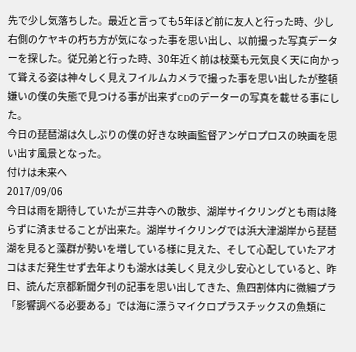先で少し気落ちした。最近と言っても5年ほど前に友人と行った時、少し右側のケヤキの朽ち方が気になった事を思い出し、以前撮った写真データーを探した。従兄弟と行った時、30年近く前は枝葉も元気良く天に向かって聳える姿は神々しく見えフイルムカメラで撮った事を思い出したが整頓嫌いの僕の失態で見つける事が出来ずCDのデーターの写真を載せる事にした。
今日の琵琶湖は久しぶりの僕の好きな映画監督アンゲロプロスの映画を思い出す風景となった。
付けは未来へ
2017/09/06
今日は雨を期待していたが三井寺への散歩、湖岸サイクリングとも雨は降らずに済ませることが出来た。湖岸サイクリングでは浜大津湖岸から琵琶湖を見ると藻群が勢いを増している様に見えた、そして心配していたアオコはまだ発生せず去年よりも湖水は美しく見え少し安心としていると、昨日、読んだ京都新聞夕刊の記事を思い出してきた、魚四割体内に微細プラ「影響調べる必要ある」では海に漂うマイクロプラスチックスの魚類に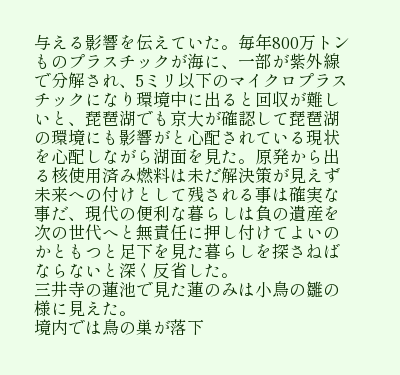与える影響を伝えていた。毎年800万トンものプラスチックが海に、一部が紫外線で分解され、5ミリ以下のマイクロプラスチックになり環境中に出ると回収が難しいと、琵琶湖でも京大が確認して琵琶湖の環境にも影響がと心配されている現状を心配しながら湖面を見た。原発から出る核使用済み燃料は未だ解決策が見えず未来への付けとして残される事は確実な事だ、現代の便利な暮らしは負の遺産を次の世代へと無責任に押し付けてよいのかともつと足下を見た暮らしを探さねばならないと深く反省した。
三井寺の蓮池で見た蓮のみは小鳥の雛の様に見えた。
境内では鳥の巣が落下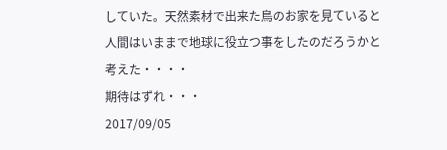していた。天然素材で出来た鳥のお家を見ていると人間はいままで地球に役立つ事をしたのだろうかと考えた・・・・
期待はずれ・・・
2017/09/05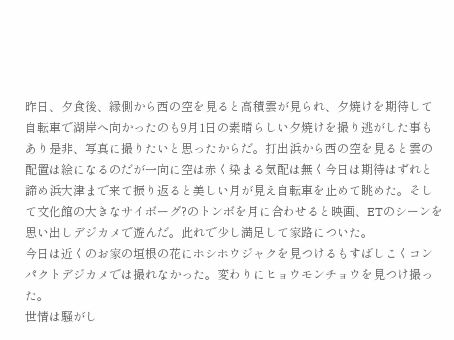昨日、夕食後、縁側から西の空を見ると高積雲が見られ、夕焼けを期待して自転車で湖岸へ向かったのも9月1日の素晴らしい夕焼けを撮り逃がした事もあり是非、写真に撮りたいと思ったからだ。打出浜から西の空を見ると雲の配置は絵になるのだが一向に空は赤く染まる気配は無く今日は期待はずれと諦め浜大津まで来て振り返ると美しい月が見え自転車を止めて眺めた。そして文化館の大きなサイボーグ?のトンボを月に合わせると映画、ETのシーンを思い出しデジカメで遊んだ。此れで少し満足して家路についた。
今日は近くのお家の垣根の花にホシホウジャクを見つけるもすばしこくコンパクトデジカメでは撮れなかった。変わりにヒョウモンチョウを見つけ撮った。
世情は騒がし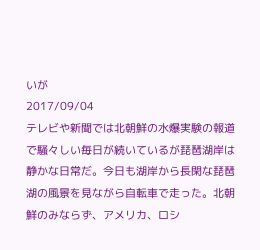いが
2017/09/04
テレビや新聞では北朝鮮の水爆実験の報道で騒々しい毎日が続いているが琵琶湖岸は静かな日常だ。今日も湖岸から長閑な琵琶湖の風景を見ながら自転車で走った。北朝鮮のみならず、アメリカ、ロシ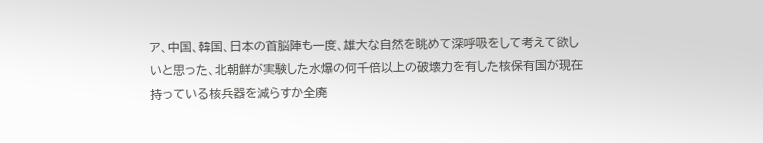ア、中国、韓国、日本の首脳陣も一度、雄大な自然を眺めて深呼吸をして考えて欲しいと思った、北朝鮮が実験した水爆の何千倍以上の破壊力を有した核保有国が現在持っている核兵器を減らすか全廃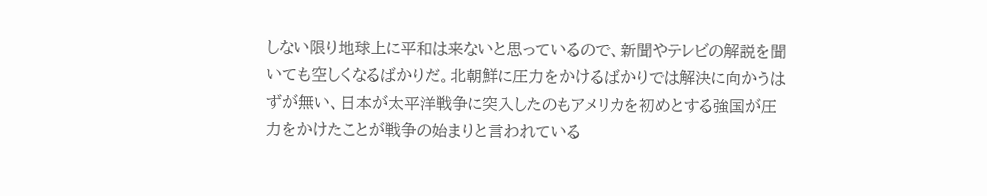しない限り地球上に平和は来ないと思っているので、新聞やテレビの解説を聞いても空しくなるばかりだ。北朝鮮に圧力をかけるばかりでは解決に向かうはずが無い、日本が太平洋戦争に突入したのもアメリカを初めとする強国が圧力をかけたことが戦争の始まりと言われている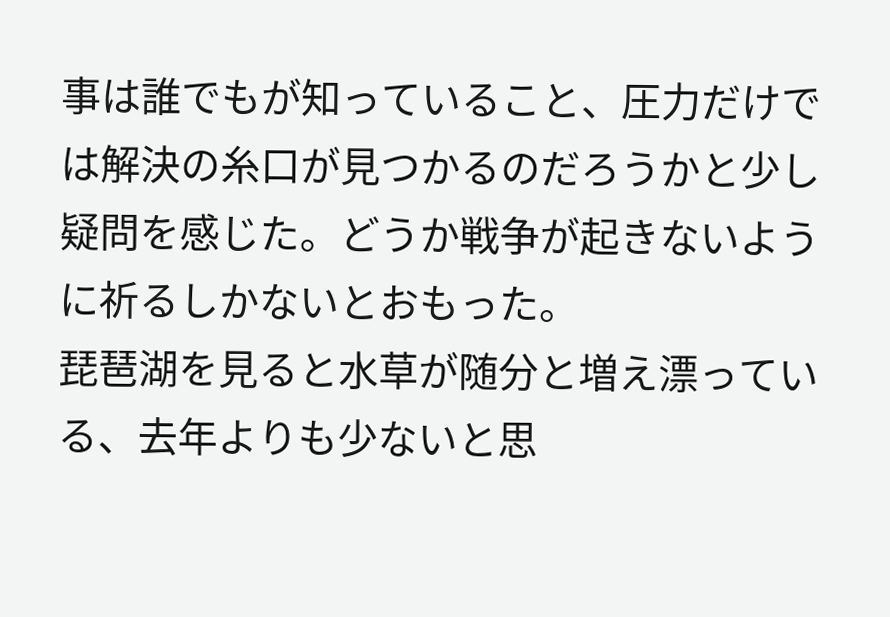事は誰でもが知っていること、圧力だけでは解決の糸口が見つかるのだろうかと少し疑問を感じた。どうか戦争が起きないように祈るしかないとおもった。
琵琶湖を見ると水草が随分と増え漂っている、去年よりも少ないと思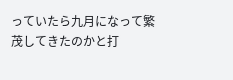っていたら九月になって繁茂してきたのかと打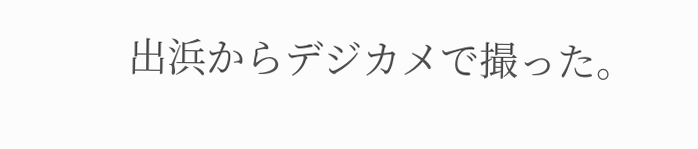出浜からデジカメで撮った。